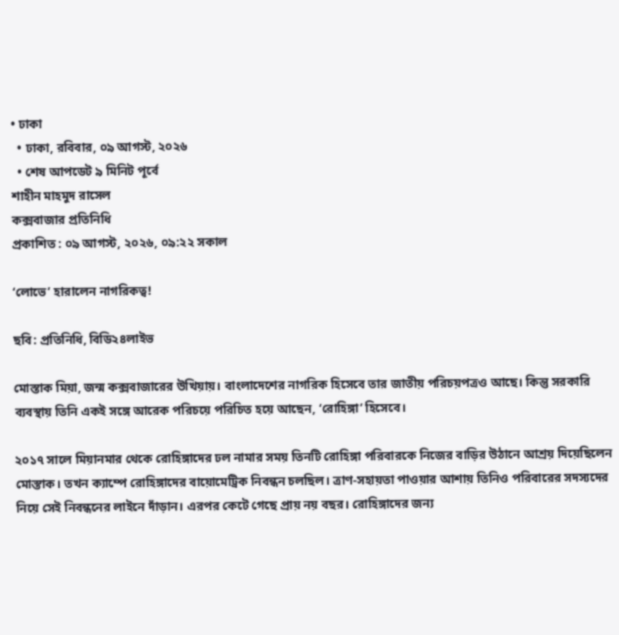• ঢাকা
  • ঢাকা, রবিবার, ০৯ আগস্ট, ২০২৬
  • শেষ আপডেট ৯ মিনিট পূর্বে
শাহীন মাহমুদ রাসেল
কক্সবাজার প্রতিনিধি
প্রকাশিত : ০৯ আগস্ট, ২০২৬, ০৯:২২ সকাল

‘লোভে’ হারালেন নাগরিকত্ব!

ছবি: প্রতিনিধি, বিডি২৪লাইভ

মোস্তাক মিয়া, জন্ম কক্সবাজারের উখিয়ায়। বাংলাদেশের নাগরিক হিসেবে তার জাতীয় পরিচয়পত্রও আছে। কিন্তু সরকারি ব্যবস্থায় তিনি একই সঙ্গে আরেক পরিচয়ে পরিচিত হয়ে আছেন, ‘রোহিঙ্গা’ হিসেবে।

২০১৭ সালে মিয়ানমার থেকে রোহিঙ্গাদের ঢল নামার সময় তিনটি রোহিঙ্গা পরিবারকে নিজের বাড়ির উঠানে আশ্রয় দিয়েছিলেন মোস্তাক। তখন ক্যাম্পে রোহিঙ্গাদের বায়োমেট্রিক নিবন্ধন চলছিল। ত্রাণ-সহায়তা পাওয়ার আশায় তিনিও পরিবারের সদস্যদের নিয়ে সেই নিবন্ধনের লাইনে দাঁড়ান। এরপর কেটে গেছে প্রায় নয় বছর। রোহিঙ্গাদের জন্য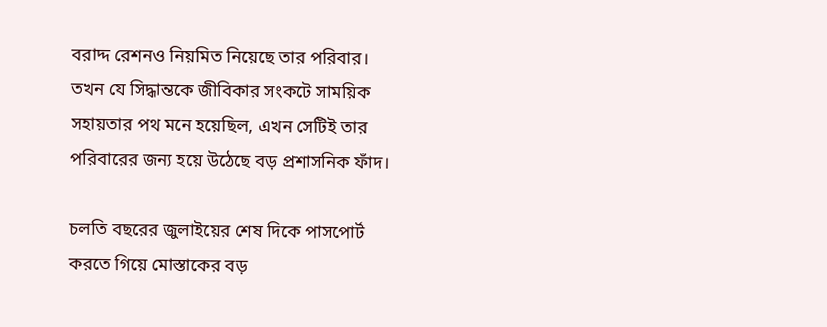বরাদ্দ রেশনও নিয়মিত নিয়েছে তার পরিবার। তখন যে সিদ্ধান্তকে জীবিকার সংকটে সাময়িক সহায়তার পথ মনে হয়েছিল, এখন সেটিই তার পরিবারের জন্য হয়ে উঠেছে বড় প্রশাসনিক ফাঁদ।

চলতি বছরের জুলাইয়ের শেষ দিকে পাসপোর্ট করতে গিয়ে মোস্তাকের বড়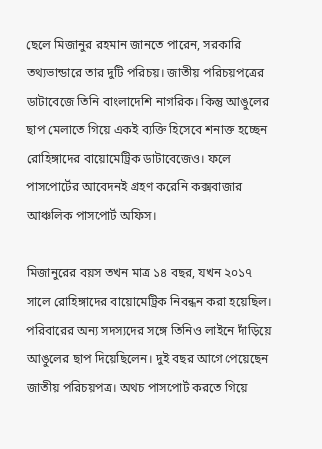ছেলে মিজানুর রহমান জানতে পারেন, সরকারি তথ্যভান্ডারে তার দুটি পরিচয়। জাতীয় পরিচয়পত্রের ডাটাবেজে তিনি বাংলাদেশি নাগরিক। কিন্তু আঙুলের ছাপ মেলাতে গিয়ে একই ব্যক্তি হিসেবে শনাক্ত হচ্ছেন রোহিঙ্গাদের বায়োমেট্রিক ডাটাবেজেও। ফলে পাসপোর্টের আবেদনই গ্রহণ করেনি কক্সবাজার আঞ্চলিক পাসপোর্ট অফিস।

মিজানুরের বয়স তখন মাত্র ১৪ বছর, যখন ২০১৭ সালে রোহিঙ্গাদের বায়োমেট্রিক নিবন্ধন করা হয়েছিল। পরিবারের অন্য সদস্যদের সঙ্গে তিনিও লাইনে দাঁড়িয়ে আঙুলের ছাপ দিয়েছিলেন। দুই বছর আগে পেয়েছেন জাতীয় পরিচয়পত্র। অথচ পাসপোর্ট করতে গিয়ে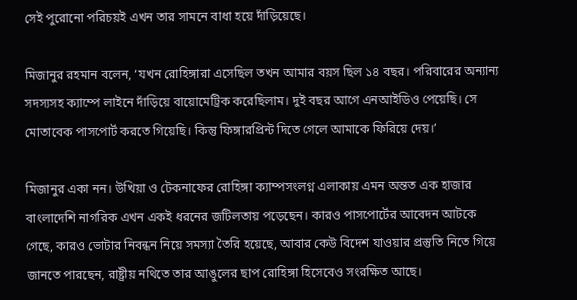সেই পুরোনো পরিচয়ই এখন তার সামনে বাধা হয়ে দাঁড়িয়েছে।

মিজানুর রহমান বলেন, ‘যখন রোহিঙ্গারা এসেছিল তখন আমার বয়স ছিল ১৪ বছর। পরিবারের অন্যান্য সদস্যসহ ক্যাম্পে লাইনে দাঁড়িয়ে বায়োমেট্রিক করেছিলাম। দুই বছর আগে এনআইডিও পেয়েছি। সে মোতাবেক পাসপোর্ট করতে গিয়েছি। কিন্তু ফিঙ্গারপ্রিন্ট দিতে গেলে আমাকে ফিরিয়ে দেয়।’

মিজানুর একা নন। উখিয়া ও টেকনাফের রোহিঙ্গা ক্যাম্পসংলগ্ন এলাকায় এমন অন্তত এক হাজার বাংলাদেশি নাগরিক এখন একই ধরনের জটিলতায় পড়েছেন। কারও পাসপোর্টের আবেদন আটকে গেছে, কারও ভোটার নিবন্ধন নিয়ে সমস্যা তৈরি হয়েছে, আবার কেউ বিদেশ যাওয়ার প্রস্তুতি নিতে গিয়ে জানতে পারছেন, রাষ্ট্রীয় নথিতে তার আঙুলের ছাপ রোহিঙ্গা হিসেবেও সংরক্ষিত আছে।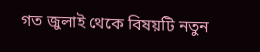গত জুলাই থেকে বিষয়টি নতুন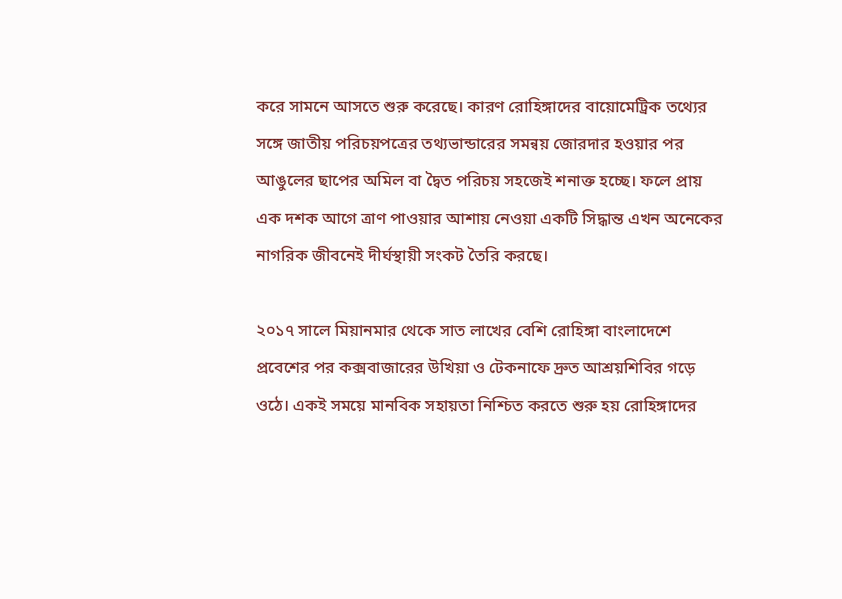করে সামনে আসতে শুরু করেছে। কারণ রোহিঙ্গাদের বায়োমেট্রিক তথ্যের সঙ্গে জাতীয় পরিচয়পত্রের তথ্যভান্ডারের সমন্বয় জোরদার হওয়ার পর আঙুলের ছাপের অমিল বা দ্বৈত পরিচয় সহজেই শনাক্ত হচ্ছে। ফলে প্রায় এক দশক আগে ত্রাণ পাওয়ার আশায় নেওয়া একটি সিদ্ধান্ত এখন অনেকের নাগরিক জীবনেই দীর্ঘস্থায়ী সংকট তৈরি করছে।

২০১৭ সালে মিয়ানমার থেকে সাত লাখের বেশি রোহিঙ্গা বাংলাদেশে প্রবেশের পর কক্সবাজারের উখিয়া ও টেকনাফে দ্রুত আশ্রয়শিবির গড়ে ওঠে। একই সময়ে মানবিক সহায়তা নিশ্চিত করতে শুরু হয় রোহিঙ্গাদের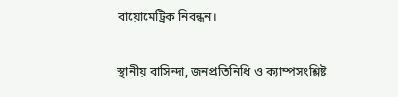বায়োমেট্রিক নিবন্ধন।

স্থানীয় বাসিন্দা, জনপ্রতিনিধি ও ক্যাম্পসংশ্লিষ্ট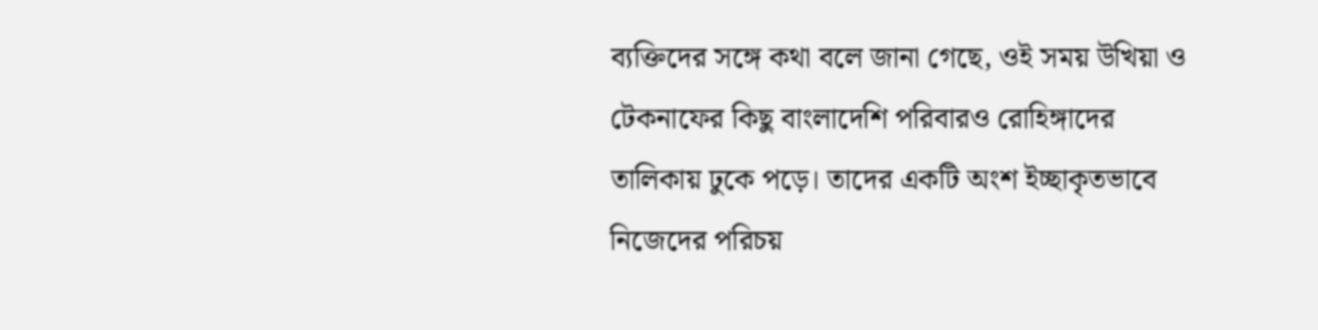ব্যক্তিদের সঙ্গে কথা বলে জানা গেছে, ওই সময় উখিয়া ও টেকনাফের কিছু বাংলাদেশি পরিবারও রোহিঙ্গাদের তালিকায় ঢুকে পড়ে। তাদের একটি অংশ ইচ্ছাকৃতভাবে নিজেদের পরিচয়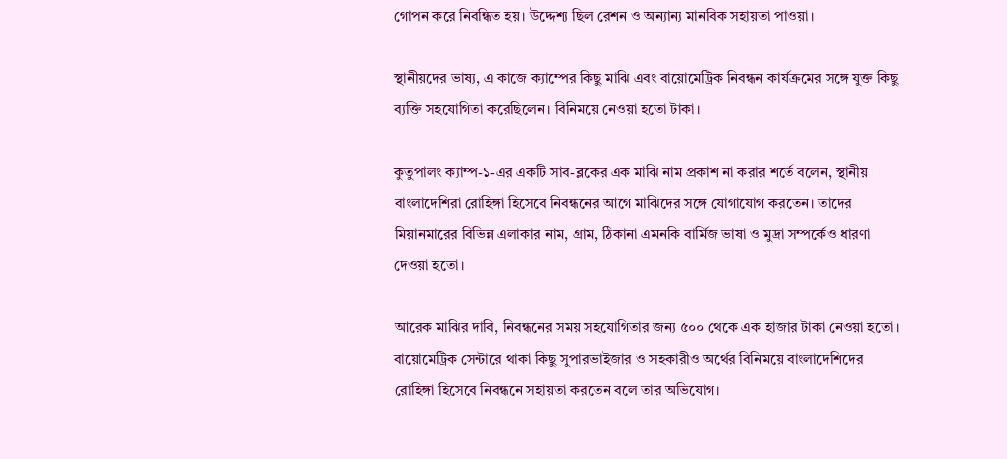গোপন করে নিবন্ধিত হয়। উদ্দেশ্য ছিল রেশন ও অন্যান্য মানবিক সহায়তা পাওয়া।

স্থানীয়দের ভাষ্য, এ কাজে ক্যাম্পের কিছু মাঝি এবং বায়োমেট্রিক নিবন্ধন কার্যক্রমের সঙ্গে যুক্ত কিছু ব্যক্তি সহযোগিতা করেছিলেন। বিনিময়ে নেওয়া হতো টাকা।

কুতুপালং ক্যাম্প-১-এর একটি সাব-ব্লকের এক মাঝি নাম প্রকাশ না করার শর্তে বলেন, স্থানীয় বাংলাদেশিরা রোহিঙ্গা হিসেবে নিবন্ধনের আগে মাঝিদের সঙ্গে যোগাযোগ করতেন। তাদের মিয়ানমারের বিভিন্ন এলাকার নাম, গ্রাম, ঠিকানা এমনকি বার্মিজ ভাষা ও মুদ্রা সম্পর্কেও ধারণা দেওয়া হতো।

আরেক মাঝির দাবি, নিবন্ধনের সময় সহযোগিতার জন্য ৫০০ থেকে এক হাজার টাকা নেওয়া হতো। বায়োমেট্রিক সেন্টারে থাকা কিছু সুপারভাইজার ও সহকারীও অর্থের বিনিময়ে বাংলাদেশিদের রোহিঙ্গা হিসেবে নিবন্ধনে সহায়তা করতেন বলে তার অভিযোগ।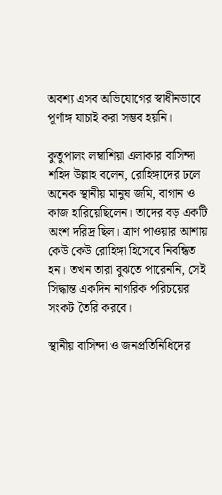অবশ্য এসব অভিযোগের স্বাধীনভাবে পূর্ণাঙ্গ যাচাই করা সম্ভব হয়নি।

কুতুপালং লম্বাশিয়া এলাকার বাসিন্দা শহিদ উল্লাহ বলেন, রোহিঙ্গাদের ঢলে অনেক স্থানীয় মানুষ জমি, বাগান ও কাজ হারিয়েছিলেন। তাদের বড় একটি অংশ দরিদ্র ছিল। ত্রাণ পাওয়ার আশায় কেউ কেউ রোহিঙ্গা হিসেবে নিবন্ধিত হন। তখন তারা বুঝতে পারেননি, সেই সিদ্ধান্ত একদিন নাগরিক পরিচয়ের সংকট তৈরি করবে।

স্থানীয় বাসিন্দা ও জনপ্রতিনিধিদের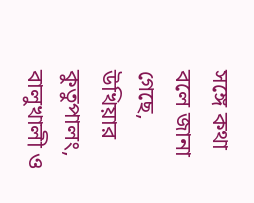সঙ্গে কথা বলে জানা গেছে, উখিয়ার কুতুপালং, বালুখালী ও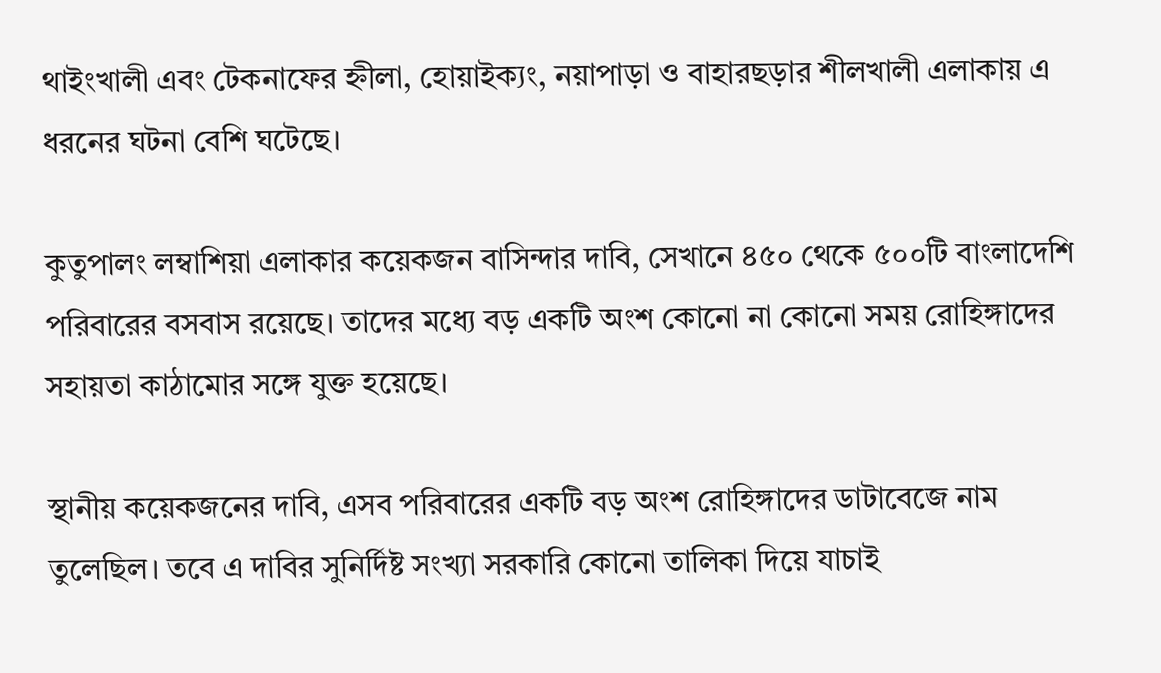থাইংখালী এবং টেকনাফের হ্নীলা, হোয়াইক্যং, নয়াপাড়া ও বাহারছড়ার শীলখালী এলাকায় এ ধরনের ঘটনা বেশি ঘটেছে।

কুতুপালং লম্বাশিয়া এলাকার কয়েকজন বাসিন্দার দাবি, সেখানে ৪৫০ থেকে ৫০০টি বাংলাদেশি পরিবারের বসবাস রয়েছে। তাদের মধ্যে বড় একটি অংশ কোনো না কোনো সময় রোহিঙ্গাদের সহায়তা কাঠামোর সঙ্গে যুক্ত হয়েছে।

স্থানীয় কয়েকজনের দাবি, এসব পরিবারের একটি বড় অংশ রোহিঙ্গাদের ডাটাবেজে নাম তুলেছিল। তবে এ দাবির সুনির্দিষ্ট সংখ্যা সরকারি কোনো তালিকা দিয়ে যাচাই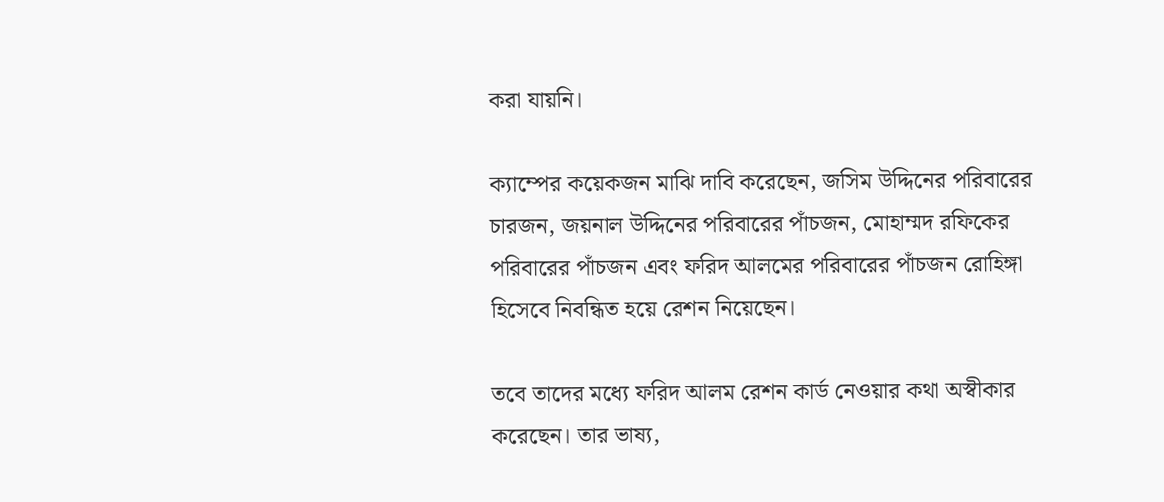করা যায়নি।

ক্যাম্পের কয়েকজন মাঝি দাবি করেছেন, জসিম উদ্দিনের পরিবারের চারজন, জয়নাল উদ্দিনের পরিবারের পাঁচজন, মোহাম্মদ রফিকের পরিবারের পাঁচজন এবং ফরিদ আলমের পরিবারের পাঁচজন রোহিঙ্গা হিসেবে নিবন্ধিত হয়ে রেশন নিয়েছেন।

তবে তাদের মধ্যে ফরিদ আলম রেশন কার্ড নেওয়ার কথা অস্বীকার করেছেন। তার ভাষ্য,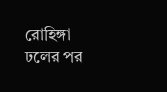রোহিঙ্গা ঢলের পর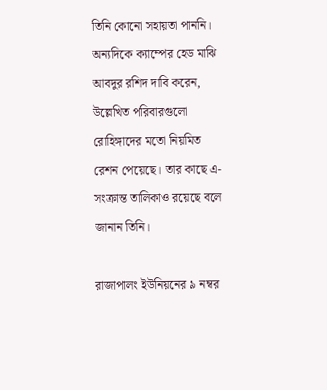তিনি কোনো সহায়তা পাননি। অন্যদিকে ক্যাম্পের হেড মাঝি আবদুর রশিদ দাবি করেন, উল্লেখিত পরিবারগুলো রোহিঙ্গাদের মতো নিয়মিত রেশন পেয়েছে। তার কাছে এ-সংক্রান্ত তালিকাও রয়েছে বলে জানান তিনি।

রাজাপালং ইউনিয়নের ৯ নম্বর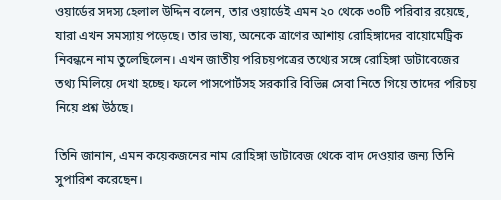ওয়ার্ডের সদস্য হেলাল উদ্দিন বলেন, তার ওয়ার্ডেই এমন ২০ থেকে ৩০টি পরিবার রয়েছে, যারা এখন সমস্যায় পড়েছে। তার ভাষ্য, অনেকে ত্রাণের আশায় রোহিঙ্গাদের বায়োমেট্রিক নিবন্ধনে নাম তুলেছিলেন। এখন জাতীয় পরিচয়পত্রের তথ্যের সঙ্গে রোহিঙ্গা ডাটাবেজের তথ্য মিলিয়ে দেখা হচ্ছে। ফলে পাসপোর্টসহ সরকারি বিভিন্ন সেবা নিতে গিয়ে তাদের পরিচয় নিয়ে প্রশ্ন উঠছে।

তিনি জানান, এমন কয়েকজনের নাম রোহিঙ্গা ডাটাবেজ থেকে বাদ দেওয়ার জন্য তিনি সুপারিশ করেছেন।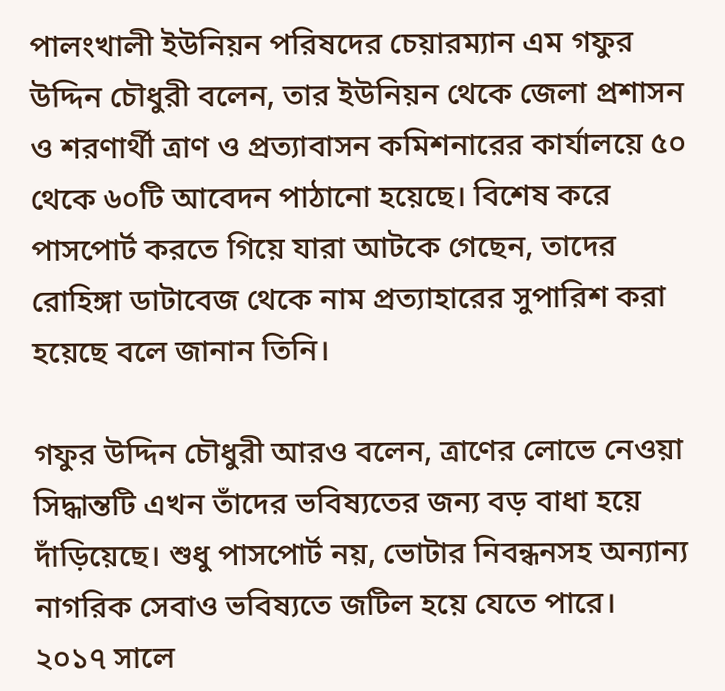পালংখালী ইউনিয়ন পরিষদের চেয়ারম্যান এম গফুর উদ্দিন চৌধুরী বলেন, তার ইউনিয়ন থেকে জেলা প্রশাসন ও শরণার্থী ত্রাণ ও প্রত্যাবাসন কমিশনারের কার্যালয়ে ৫০ থেকে ৬০টি আবেদন পাঠানো হয়েছে। বিশেষ করে পাসপোর্ট করতে গিয়ে যারা আটকে গেছেন, তাদের রোহিঙ্গা ডাটাবেজ থেকে নাম প্রত্যাহারের সুপারিশ করা হয়েছে বলে জানান তিনি।

গফুর উদ্দিন চৌধুরী আরও বলেন, ত্রাণের লোভে নেওয়া সিদ্ধান্তটি এখন তাঁদের ভবিষ্যতের জন্য বড় বাধা হয়ে দাঁড়িয়েছে। শুধু পাসপোর্ট নয়, ভোটার নিবন্ধনসহ অন্যান্য নাগরিক সেবাও ভবিষ্যতে জটিল হয়ে যেতে পারে। ২০১৭ সালে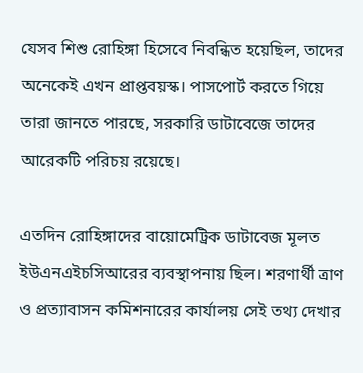যেসব শিশু রোহিঙ্গা হিসেবে নিবন্ধিত হয়েছিল, তাদের অনেকেই এখন প্রাপ্তবয়স্ক। পাসপোর্ট করতে গিয়ে তারা জানতে পারছে, সরকারি ডাটাবেজে তাদের আরেকটি পরিচয় রয়েছে।

এতদিন রোহিঙ্গাদের বায়োমেট্রিক ডাটাবেজ মূলত ইউএনএইচসিআরের ব্যবস্থাপনায় ছিল। শরণার্থী ত্রাণ ও প্রত্যাবাসন কমিশনারের কার্যালয় সেই তথ্য দেখার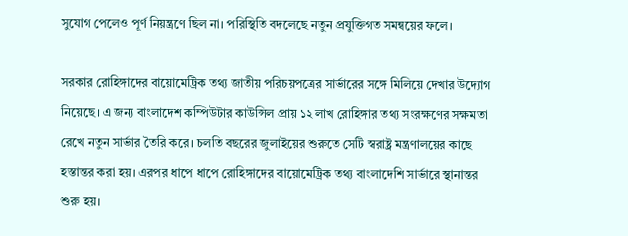সুযোগ পেলেও পূর্ণ নিয়ন্ত্রণে ছিল না। পরিস্থিতি বদলেছে নতুন প্রযুক্তিগত সমন্বয়ের ফলে।

সরকার রোহিঙ্গাদের বায়োমেট্রিক তথ্য জাতীয় পরিচয়পত্রের সার্ভারের সঙ্গে মিলিয়ে দেখার উদ্যোগ নিয়েছে। এ জন্য বাংলাদেশ কম্পিউটার কাউন্সিল প্রায় ১২ লাখ রোহিঙ্গার তথ্য সংরক্ষণের সক্ষমতা রেখে নতুন সার্ভার তৈরি করে। চলতি বছরের জুলাইয়ের শুরুতে সেটি স্বরাষ্ট্র মন্ত্রণালয়ের কাছে হস্তান্তর করা হয়। এরপর ধাপে ধাপে রোহিঙ্গাদের বায়োমেট্রিক তথ্য বাংলাদেশি সার্ভারে স্থানান্তর শুরু হয়।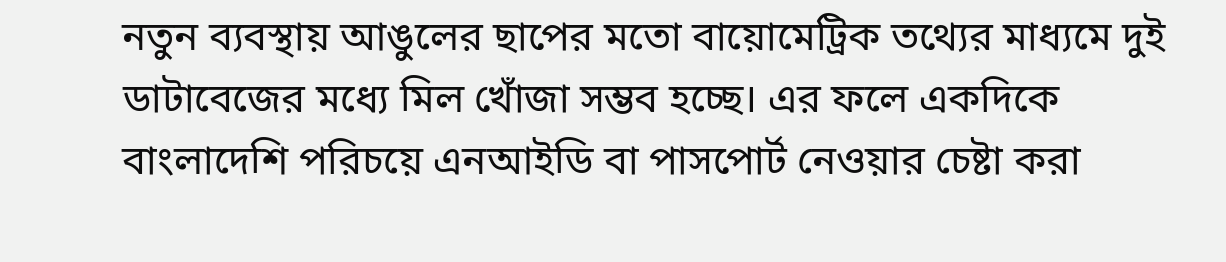নতুন ব্যবস্থায় আঙুলের ছাপের মতো বায়োমেট্রিক তথ্যের মাধ্যমে দুই ডাটাবেজের মধ্যে মিল খোঁজা সম্ভব হচ্ছে। এর ফলে একদিকে বাংলাদেশি পরিচয়ে এনআইডি বা পাসপোর্ট নেওয়ার চেষ্টা করা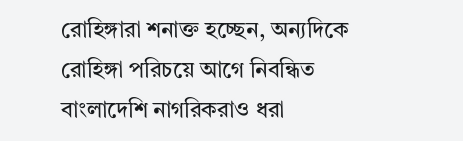রোহিঙ্গারা শনাক্ত হচ্ছেন, অন্যদিকে রোহিঙ্গা পরিচয়ে আগে নিবন্ধিত বাংলাদেশি নাগরিকরাও ধরা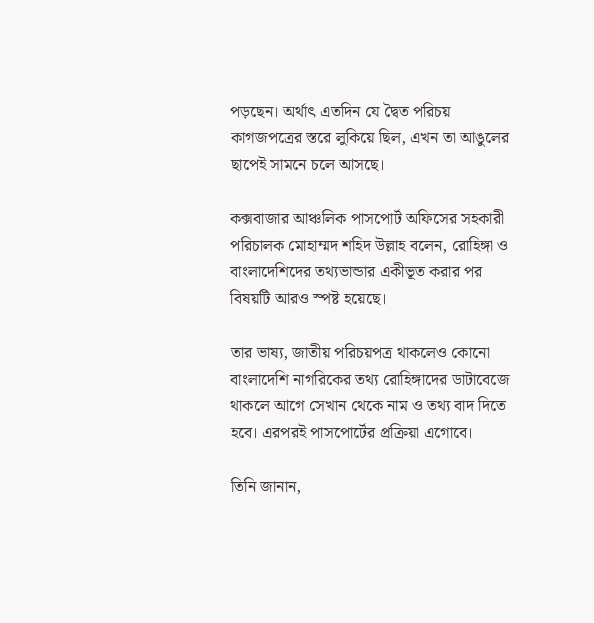পড়ছেন। অর্থাৎ এতদিন যে দ্বৈত পরিচয় কাগজপত্রের স্তরে লুকিয়ে ছিল, এখন তা আঙুলের ছাপেই সামনে চলে আসছে।

কক্সবাজার আঞ্চলিক পাসপোর্ট অফিসের সহকারী পরিচালক মোহাম্মদ শহিদ উল্লাহ বলেন, রোহিঙ্গা ও বাংলাদেশিদের তথ্যভান্ডার একীভূত করার পর বিষয়টি আরও স্পষ্ট হয়েছে।

তার ভাষ্য, জাতীয় পরিচয়পত্র থাকলেও কোনো বাংলাদেশি নাগরিকের তথ্য রোহিঙ্গাদের ডাটাবেজে থাকলে আগে সেখান থেকে নাম ও তথ্য বাদ দিতে হবে। এরপরই পাসপোর্টের প্রক্রিয়া এগোবে।

তিনি জানান,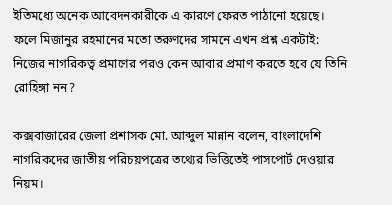ইতিমধ্যে অনেক আবেদনকারীকে এ কারণে ফেরত পাঠানো হয়েছে। ফলে মিজানুর রহমানের মতো তরুণদের সামনে এখন প্রশ্ন একটাই: নিজের নাগরিকত্ব প্রমাণের পরও কেন আবার প্রমাণ করতে হবে যে তিনি রোহিঙ্গা নন?

কক্সবাজারের জেলা প্রশাসক মো. আব্দুল মান্নান বলেন, বাংলাদেশি নাগরিকদের জাতীয় পরিচয়পত্রের তথ্যের ভিত্তিতেই পাসপোর্ট দেওয়ার নিয়ম।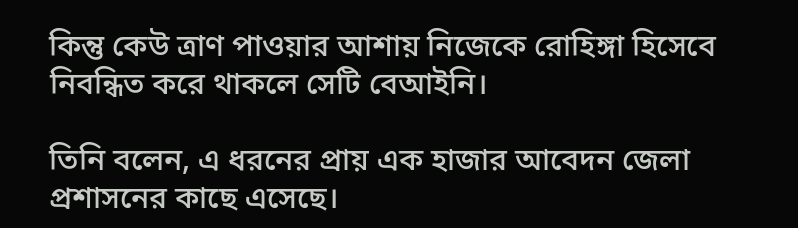কিন্তু কেউ ত্রাণ পাওয়ার আশায় নিজেকে রোহিঙ্গা হিসেবে নিবন্ধিত করে থাকলে সেটি বেআইনি।

তিনি বলেন, এ ধরনের প্রায় এক হাজার আবেদন জেলা প্রশাসনের কাছে এসেছে।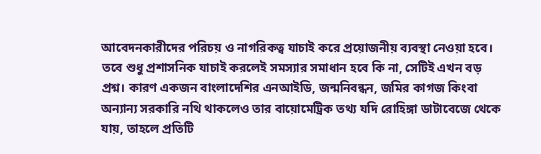আবেদনকারীদের পরিচয় ও নাগরিকত্ব যাচাই করে প্রয়োজনীয় ব্যবস্থা নেওয়া হবে। তবে শুধু প্রশাসনিক যাচাই করলেই সমস্যার সমাধান হবে কি না, সেটিই এখন বড় প্রশ্ন। কারণ একজন বাংলাদেশির এনআইডি, জন্মনিবন্ধন, জমির কাগজ কিংবা অন্যান্য সরকারি নথি থাকলেও তার বায়োমেট্রিক তথ্য যদি রোহিঙ্গা ডাটাবেজে থেকে যায়, তাহলে প্রতিটি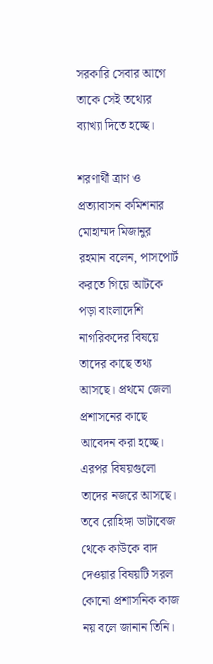সরকারি সেবার আগে তাকে সেই তথ্যের ব্যাখ্যা দিতে হচ্ছে।

শরণার্থী ত্রাণ ও প্রত্যাবাসন কমিশনার মোহাম্মদ মিজানুর রহমান বলেন, পাসপোর্ট করতে গিয়ে আটকে পড়া বাংলাদেশি নাগরিকদের বিষয়ে তাদের কাছে তথ্য আসছে। প্রথমে জেলা প্রশাসনের কাছে আবেদন করা হচ্ছে। এরপর বিষয়গুলো তাদের নজরে আসছে। তবে রোহিঙ্গা ডাটাবেজ থেকে কাউকে বাদ দেওয়ার বিষয়টি সরল কোনো প্রশাসনিক কাজ নয় বলে জানান তিনি।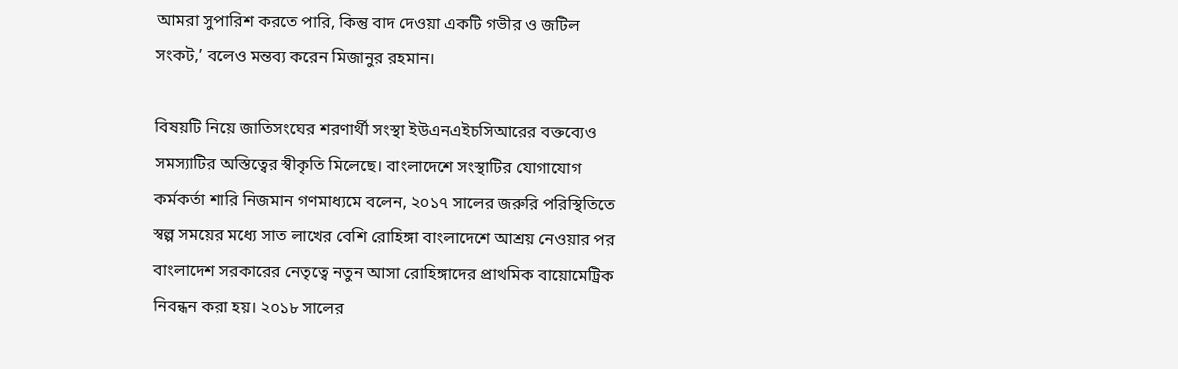আমরা সুপারিশ করতে পারি, কিন্তু বাদ দেওয়া একটি গভীর ও জটিল সংকট,’ বলেও মন্তব্য করেন মিজানুর রহমান।

বিষয়টি নিয়ে জাতিসংঘের শরণার্থী সংস্থা ইউএনএইচসিআরের বক্তব্যেও সমস্যাটির অস্তিত্বের স্বীকৃতি মিলেছে। বাংলাদেশে সংস্থাটির যোগাযোগ কর্মকর্তা শারি নিজমান গণমাধ্যমে বলেন, ২০১৭ সালের জরুরি পরিস্থিতিতে স্বল্প সময়ের মধ্যে সাত লাখের বেশি রোহিঙ্গা বাংলাদেশে আশ্রয় নেওয়ার পর বাংলাদেশ সরকারের নেতৃত্বে নতুন আসা রোহিঙ্গাদের প্রাথমিক বায়োমেট্রিক নিবন্ধন করা হয়। ২০১৮ সালের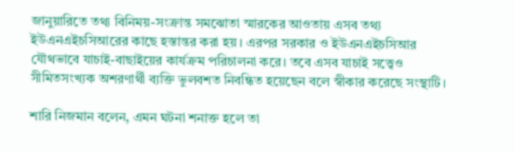জানুয়ারিতে তথ্য বিনিময়-সংক্রান্ত সমঝোতা স্মারকের আওতায় এসব তথ্য ইউএনএইচসিআরের কাছে হস্তান্তর করা হয়। এরপর সরকার ও ইউএনএইচসিআর যৌথভাবে যাচাই-বাছাইয়ের কার্যক্রম পরিচালনা করে। তবে এসব যাচাই সত্ত্বেও সীমিতসংখ্যক অশরণার্থী ব্যক্তি ভুলবশত নিবন্ধিত হয়েছেন বলে স্বীকার করেছে সংস্থাটি।

শারি নিজমান বলেন, এমন ঘটনা শনাক্ত হলে তা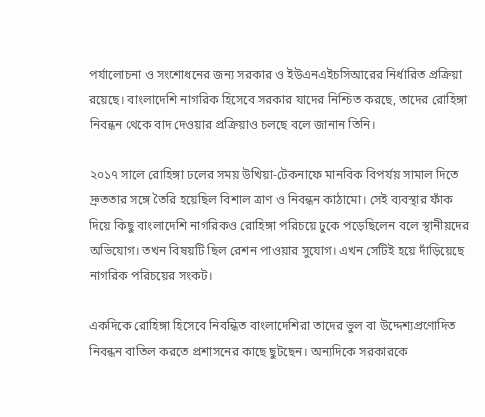পর্যালোচনা ও সংশোধনের জন্য সরকার ও ইউএনএইচসিআরের নির্ধারিত প্রক্রিয়া রয়েছে। বাংলাদেশি নাগরিক হিসেবে সরকার যাদের নিশ্চিত করছে, তাদের রোহিঙ্গা নিবন্ধন থেকে বাদ দেওয়ার প্রক্রিয়াও চলছে বলে জানান তিনি।

২০১৭ সালে রোহিঙ্গা ঢলের সময় উখিয়া-টেকনাফে মানবিক বিপর্যয় সামাল দিতে দ্রুততার সঙ্গে তৈরি হয়েছিল বিশাল ত্রাণ ও নিবন্ধন কাঠামো। সেই ব্যবস্থার ফাঁক দিয়ে কিছু বাংলাদেশি নাগরিকও রোহিঙ্গা পরিচয়ে ঢুকে পড়েছিলেন বলে স্থানীয়দের অভিযোগ। তখন বিষয়টি ছিল রেশন পাওয়ার সুযোগ। এখন সেটিই হয়ে দাঁড়িয়েছে নাগরিক পরিচয়ের সংকট।

একদিকে রোহিঙ্গা হিসেবে নিবন্ধিত বাংলাদেশিরা তাদের ভুল বা উদ্দেশ্যপ্রণোদিত নিবন্ধন বাতিল করতে প্রশাসনের কাছে ছুটছেন। অন্যদিকে সরকারকে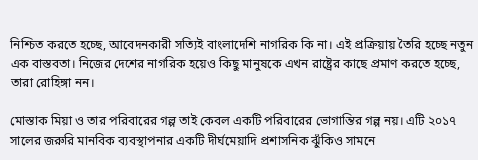নিশ্চিত করতে হচ্ছে, আবেদনকারী সত্যিই বাংলাদেশি নাগরিক কি না। এই প্রক্রিয়ায় তৈরি হচ্ছে নতুন এক বাস্তবতা। নিজের দেশের নাগরিক হয়েও কিছু মানুষকে এখন রাষ্ট্রের কাছে প্রমাণ করতে হচ্ছে, তারা রোহিঙ্গা নন।

মোস্তাক মিয়া ও তার পরিবারের গল্প তাই কেবল একটি পরিবারের ভোগান্তির গল্প নয়। এটি ২০১৭ সালের জরুরি মানবিক ব্যবস্থাপনার একটি দীর্ঘমেয়াদি প্রশাসনিক ঝুঁকিও সামনে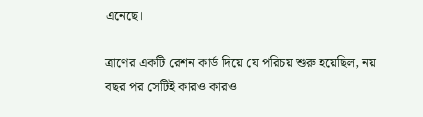এনেছে।

ত্রাণের একটি রেশন কার্ড দিয়ে যে পরিচয় শুরু হয়েছিল, নয় বছর পর সেটিই কারও কারও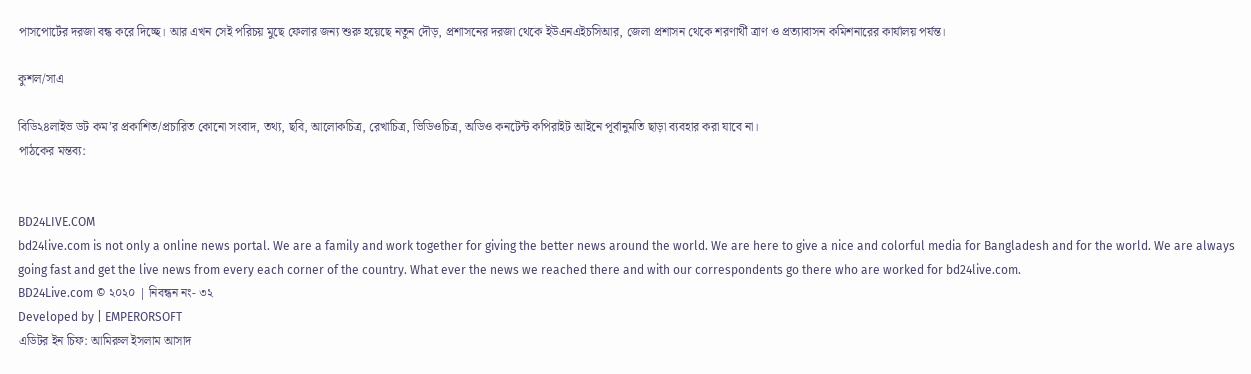পাসপোর্টের দরজা বন্ধ করে দিচ্ছে। আর এখন সেই পরিচয় মুছে ফেলার জন্য শুরু হয়েছে নতুন দৌড়, প্রশাসনের দরজা থেকে ইউএনএইচসিআর, জেলা প্রশাসন থেকে শরণার্থী ত্রাণ ও প্রত্যাবাসন কমিশনারের কার্যালয় পর্যন্ত।

কুশল/সাএ

বিডি২৪লাইভ ডট কম’র প্রকাশিত/প্রচারিত কোনো সংবাদ, তথ্য, ছবি, আলোকচিত্র, রেখাচিত্র, ভিডিওচিত্র, অডিও কনটেন্ট কপিরাইট আইনে পূর্বানুমতি ছাড়া ব্যবহার করা যাবে না।
পাঠকের মন্তব্য:


BD24LIVE.COM
bd24live.com is not only a online news portal. We are a family and work together for giving the better news around the world. We are here to give a nice and colorful media for Bangladesh and for the world. We are always going fast and get the live news from every each corner of the country. What ever the news we reached there and with our correspondents go there who are worked for bd24live.com.
BD24Live.com © ২০২০ | নিবন্ধন নং- ৩২
Developed by | EMPERORSOFT
এডিটর ইন চিফ: আমিরুল ইসলাম আসাদ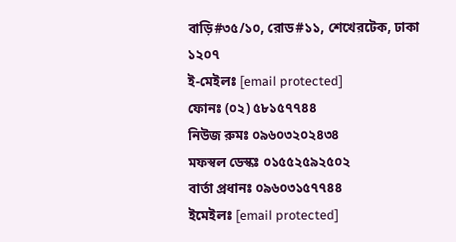বাড়ি#৩৫/১০, রোড#১১, শেখেরটেক, ঢাকা ১২০৭
ই-মেইলঃ [email protected]
ফোনঃ (০২) ৫৮১৫৭৭৪৪
নিউজ রুমঃ ০৯৬০৩২০২৪৩৪
মফস্বল ডেস্কঃ ০১৫৫২৫৯২৫০২
বার্তা প্রধানঃ ০৯৬০৩১৫৭৭৪৪
ইমেইলঃ [email protected]